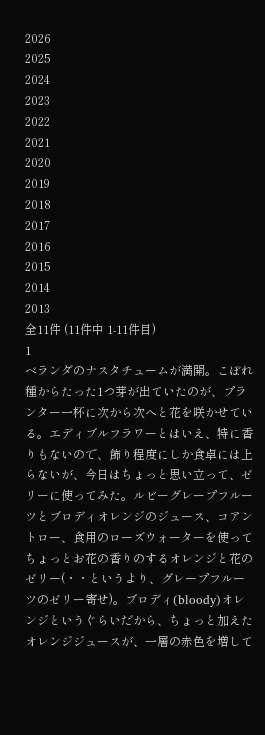2026
2025
2024
2023
2022
2021
2020
2019
2018
2017
2016
2015
2014
2013
全11件 (11件中 1-11件目)
1
ベランダのナスタチュームが満開。こぼれ種からたった1つ芽が出ていたのが、プランター一杯に次から次へと花を咲かせている。エディブルフラワーとはいえ、特に香りもないので、飾り程度にしか食卓には上らないが、今日はちょっと思い立って、ゼリーに使ってみた。ルビーグレープフルーツとブロディオレンジのジュース、コアントロー、食用のローズウォーターを使ってちょっとお花の香りのするオレンジと花のゼリー(・・というより、グレープフルーツのゼリー寄せ)。ブロディ(bloody)オレンジというぐらいだから、ちょっと加えたオレンジジュースが、一層の赤色を増して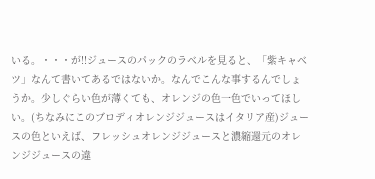いる。・・・が!!ジュースのパックのラベルを見ると、「紫キャベツ」なんて書いてあるではないか。なんでこんな事するんでしょうか。少しぐらい色が薄くても、オレンジの色一色でいってほしい。(ちなみにこのブロディオレンジジュースはイタリア産)ジュースの色といえば、フレッシュオレンジジュースと濃縮還元のオレンジジュースの違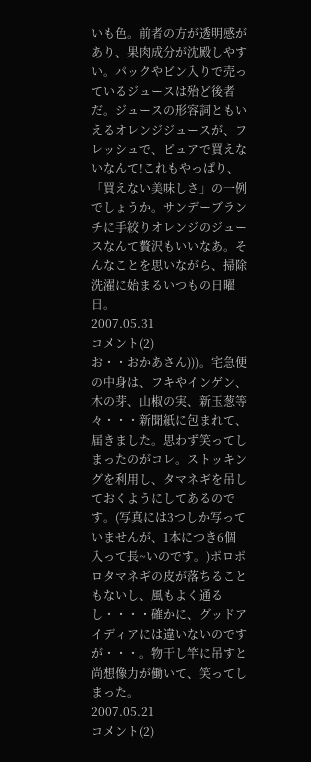いも色。前者の方が透明感があり、果肉成分が沈殿しやすい。パックやビン入りで売っているジュースは殆ど後者だ。ジュースの形容詞ともいえるオレンジジュースが、フレッシュで、ピュアで買えないなんて!これもやっぱり、「買えない美味しさ」の一例でしょうか。サンデーブランチに手絞りオレンジのジュースなんて贅沢もいいなあ。そんなことを思いながら、掃除洗濯に始まるいつもの日曜日。
2007.05.31
コメント(2)
お・・おかあさん)))。宅急便の中身は、フキやインゲン、木の芽、山椒の実、新玉葱等々・・・新聞紙に包まれて、届きました。思わず笑ってしまったのがコレ。ストッキングを利用し、タマネギを吊しておくようにしてあるのです。(写真には3つしか写っていませんが、1本につき6個入って長~いのです。)ポロポロタマネギの皮が落ちることもないし、風もよく通るし・・・・確かに、グッドアイディアには違いないのですが・・・。物干し竿に吊すと尚想像力が働いて、笑ってしまった。
2007.05.21
コメント(2)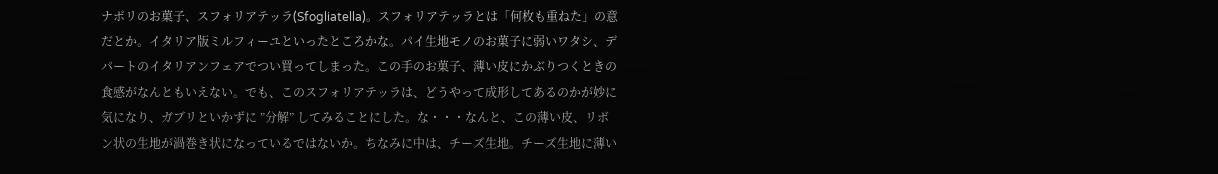ナポリのお菓子、スフォリアテッラ(Sfogliatella)。スフォリアテッラとは「何枚も重ねた」の意だとか。イタリア版ミルフィーユといったところかな。パイ生地モノのお菓子に弱いワタシ、デパートのイタリアンフェアでつい買ってしまった。この手のお菓子、薄い皮にかぶりつくときの食感がなんともいえない。でも、このスフォリアテッラは、どうやって成形してあるのかが妙に気になり、ガブリといかずに ”分解” してみることにした。な・・・なんと、この薄い皮、リボン状の生地が渦巻き状になっているではないか。ちなみに中は、チーズ生地。チーズ生地に薄い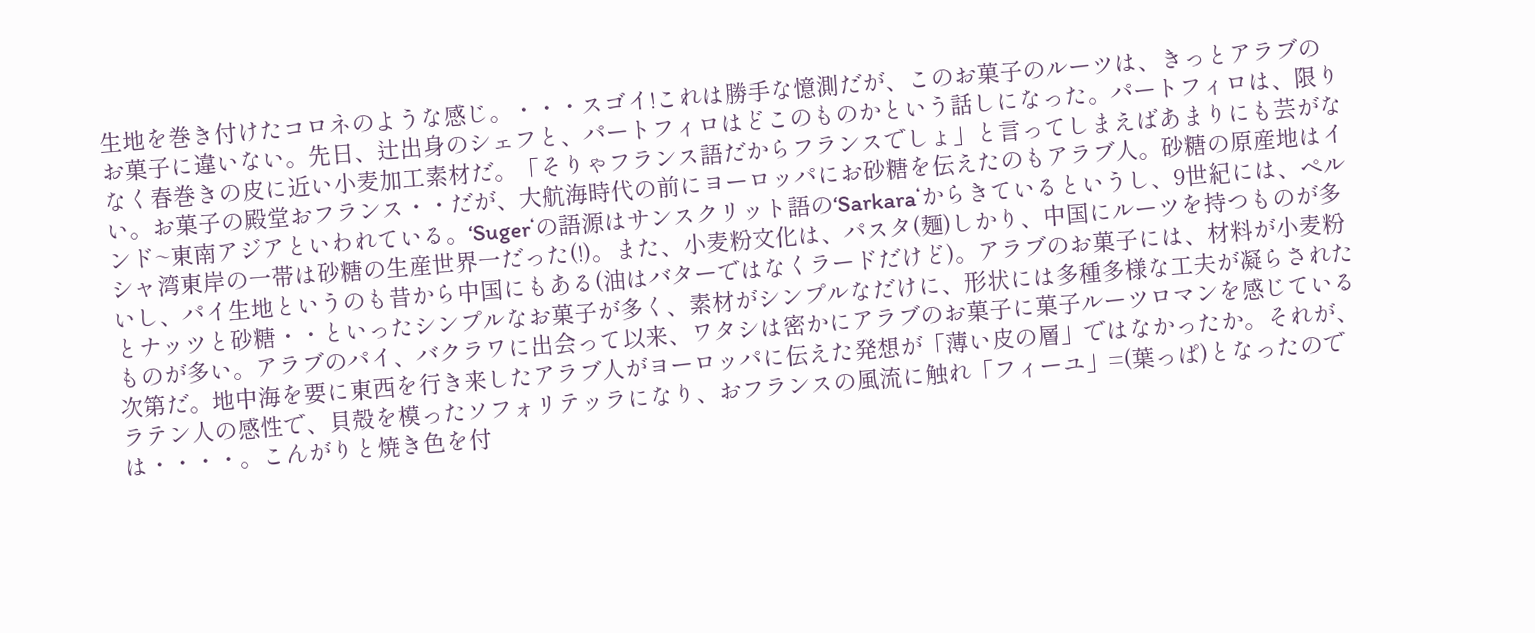生地を巻き付けたコロネのような感じ。・・・スゴイ!これは勝手な憶測だが、このお菓子のルーツは、きっとアラブのお菓子に違いない。先日、辻出身のシェフと、パートフィロはどこのものかという話しになった。パートフィロは、限りなく春巻きの皮に近い小麦加工素材だ。「そりゃフランス語だからフランスでしょ」と言ってしまえばあまりにも芸がない。お菓子の殿堂おフランス・・だが、大航海時代の前にヨーロッパにお砂糖を伝えたのもアラブ人。砂糖の原産地はインド~東南アジアといわれている。‘Suger‘の語源はサンスクリット語の‘Sarkara‘からきているというし、9世紀には、ペルシャ湾東岸の一帯は砂糖の生産世界一だった(!)。また、小麦粉文化は、パスタ(麺)しかり、中国にルーツを持つものが多いし、パイ生地というのも昔から中国にもある(油はバターではなくラードだけど)。アラブのお菓子には、材料が小麦粉とナッツと砂糖・・といったシンプルなお菓子が多く、素材がシンプルなだけに、形状には多種多様な工夫が凝らされたものが多い。アラブのパイ、バクラワに出会って以来、ワタシは密かにアラブのお菓子に菓子ルーツロマンを感じている次第だ。地中海を要に東西を行き来したアラブ人がヨーロッパに伝えた発想が「薄い皮の層」ではなかったか。それが、ラテン人の感性で、貝殻を模ったソフォリテッラになり、おフランスの風流に触れ「フィーユ」=(葉っぱ)となったのでは・・・・。こんがりと焼き色を付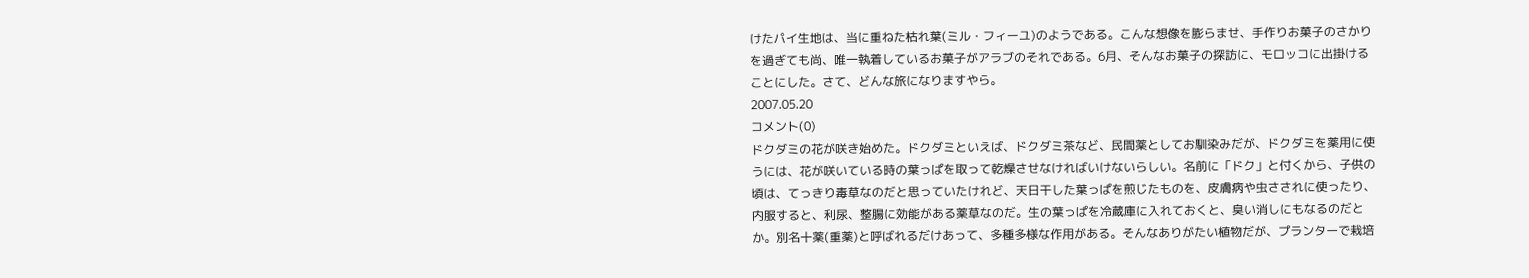けたパイ生地は、当に重ねた枯れ葉(ミル・フィーユ)のようである。こんな想像を膨らませ、手作りお菓子のさかりを過ぎても尚、唯一執着しているお菓子がアラブのそれである。6月、そんなお菓子の探訪に、モロッコに出掛けることにした。さて、どんな旅になりますやら。
2007.05.20
コメント(0)
ドクダミの花が咲き始めた。ドクダミといえば、ドクダミ茶など、民間薬としてお馴染みだが、ドクダミを薬用に使うには、花が咲いている時の葉っぱを取って乾燥させなければいけないらしい。名前に「ドク」と付くから、子供の頃は、てっきり毒草なのだと思っていたけれど、天日干した葉っぱを煎じたものを、皮膚病や虫さされに使ったり、内服すると、利尿、整腸に効能がある薬草なのだ。生の葉っぱを冷蔵庫に入れておくと、臭い消しにもなるのだとか。別名十薬(重薬)と呼ばれるだけあって、多種多様な作用がある。そんなありがたい植物だが、プランターで栽培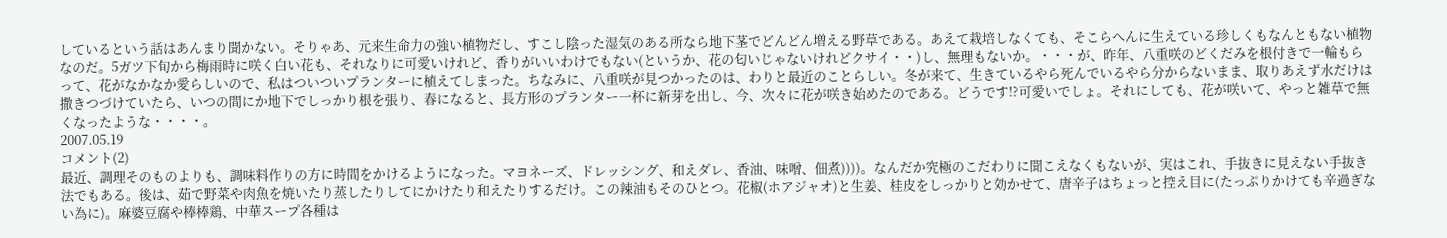しているという話はあんまり聞かない。そりゃあ、元来生命力の強い植物だし、すこし陰った湿気のある所なら地下茎でどんどん増える野草である。あえて栽培しなくても、そこらへんに生えている珍しくもなんともない植物なのだ。5ガツ下旬から梅雨時に咲く白い花も、それなりに可愛いけれど、香りがいいわけでもない(というか、花の匂いじゃないけれどクサイ・・)し、無理もないか。・・・が、昨年、八重咲のどくだみを根付きで一輪もらって、花がなかなか愛らしいので、私はついついプランターに植えてしまった。ちなみに、八重咲が見つかったのは、わりと最近のことらしい。冬が来て、生きているやら死んでいるやら分からないまま、取りあえず水だけは撒きつづけていたら、いつの間にか地下でしっかり根を張り、春になると、長方形のプランター一杯に新芽を出し、今、次々に花が咲き始めたのである。どうです!?可愛いでしょ。それにしても、花が咲いて、やっと雑草で無くなったような・・・・。
2007.05.19
コメント(2)
最近、調理そのものよりも、調味料作りの方に時間をかけるようになった。マヨネーズ、ドレッシング、和えダレ、香油、味噌、佃煮))))。なんだか究極のこだわりに聞こえなくもないが、実はこれ、手抜きに見えない手抜き法でもある。後は、茹で野菜や肉魚を焼いたり蒸したりしてにかけたり和えたりするだけ。この辣油もそのひとつ。花椒(ホアジャオ)と生姜、桂皮をしっかりと効かせて、唐辛子はちょっと控え目に(たっぷりかけても辛過ぎない為に)。麻婆豆腐や棒棒鶏、中華スープ各種は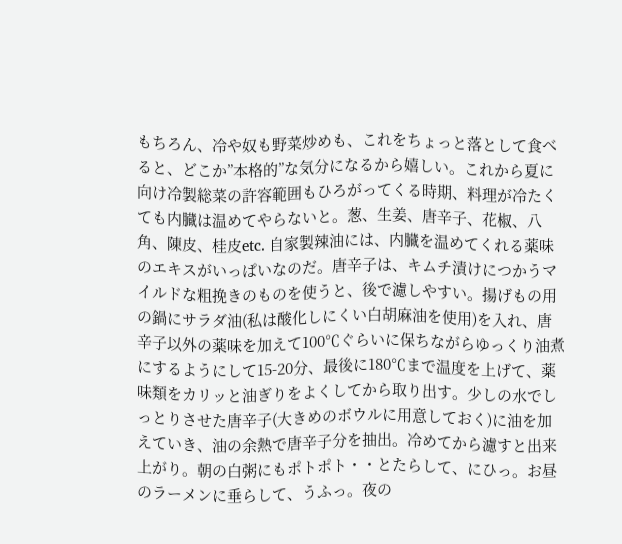もちろん、冷や奴も野菜炒めも、これをちょっと落として食べると、どこか”本格的”な気分になるから嬉しい。これから夏に向け冷製総菜の許容範囲もひろがってくる時期、料理が冷たくても内臓は温めてやらないと。葱、生姜、唐辛子、花椒、八角、陳皮、桂皮etc. 自家製辣油には、内臓を温めてくれる薬味のエキスがいっぱいなのだ。唐辛子は、キムチ漬けにつかうマイルドな粗挽きのものを使うと、後で濾しやすい。揚げもの用の鍋にサラダ油(私は酸化しにくい白胡麻油を使用)を入れ、唐辛子以外の薬味を加えて100℃ぐらいに保ちながらゆっくり油煮にするようにして15-20分、最後に180℃まで温度を上げて、薬味類をカリッと油ぎりをよくしてから取り出す。少しの水でしっとりさせた唐辛子(大きめのボウルに用意しておく)に油を加えていき、油の余熱で唐辛子分を抽出。冷めてから濾すと出来上がり。朝の白粥にもポトポト・・とたらして、にひっ。お昼のラーメンに垂らして、うふっ。夜の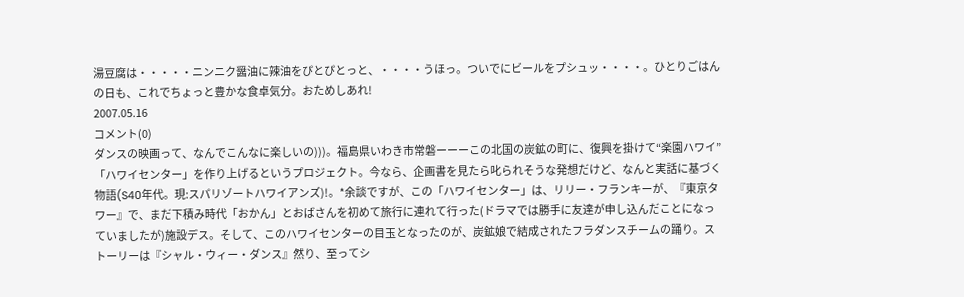湯豆腐は・・・・・ニンニク醤油に辣油をぴとぴとっと、・・・・うほっ。ついでにビールをプシュッ・・・・。ひとりごはんの日も、これでちょっと豊かな食卓気分。おためしあれ!
2007.05.16
コメント(0)
ダンスの映画って、なんでこんなに楽しいの)))。福島県いわき市常磐ーーーこの北国の炭鉱の町に、復興を掛けて“楽園ハワイ”「ハワイセンター」を作り上げるというプロジェクト。今なら、企画書を見たら叱られそうな発想だけど、なんと実話に基づく物語(S40年代。現:スパリゾートハワイアンズ)!。*余談ですが、この「ハワイセンター」は、リリー・フランキーが、『東京タワー』で、まだ下積み時代「おかん」とおばさんを初めて旅行に連れて行った(ドラマでは勝手に友達が申し込んだことになっていましたが)施設デス。そして、このハワイセンターの目玉となったのが、炭鉱娘で結成されたフラダンスチームの踊り。ストーリーは『シャル・ウィー・ダンス』然り、至ってシ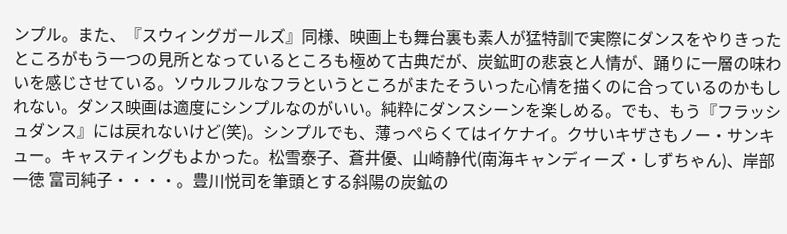ンプル。また、『スウィングガールズ』同様、映画上も舞台裏も素人が猛特訓で実際にダンスをやりきったところがもう一つの見所となっているところも極めて古典だが、炭鉱町の悲哀と人情が、踊りに一層の味わいを感じさせている。ソウルフルなフラというところがまたそういった心情を描くのに合っているのかもしれない。ダンス映画は適度にシンプルなのがいい。純粋にダンスシーンを楽しめる。でも、もう『フラッシュダンス』には戻れないけど(笑)。シンプルでも、薄っぺらくてはイケナイ。クサいキザさもノー・サンキュー。キャスティングもよかった。松雪泰子、蒼井優、山崎静代(南海キャンディーズ・しずちゃん)、岸部一徳 富司純子・・・・。豊川悦司を筆頭とする斜陽の炭鉱の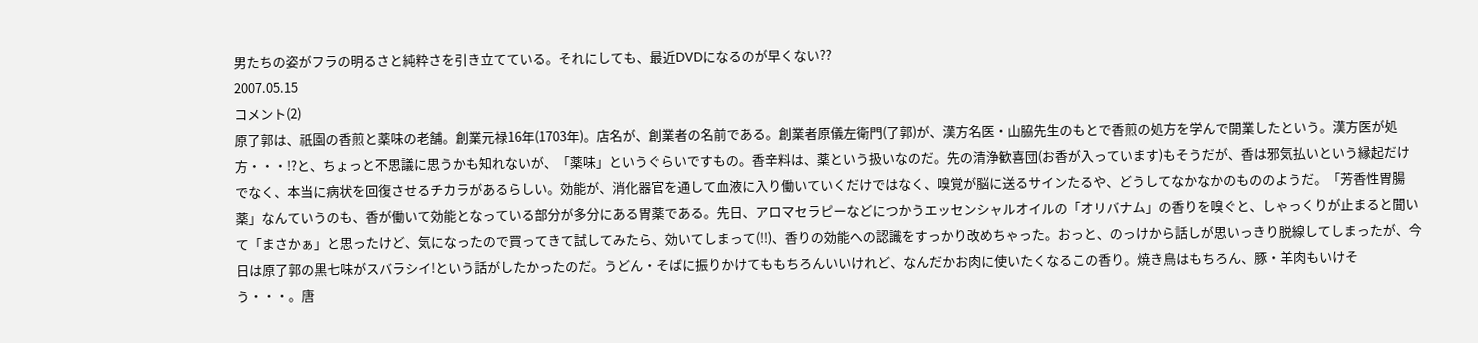男たちの姿がフラの明るさと純粋さを引き立てている。それにしても、最近DVDになるのが早くない??
2007.05.15
コメント(2)
原了郭は、祇園の香煎と薬味の老舗。創業元禄16年(1703年)。店名が、創業者の名前である。創業者原儀左衛門(了郭)が、漢方名医・山脇先生のもとで香煎の処方を学んで開業したという。漢方医が処方・・・!?と、ちょっと不思議に思うかも知れないが、「薬味」というぐらいですもの。香辛料は、薬という扱いなのだ。先の清浄歓喜団(お香が入っています)もそうだが、香は邪気払いという縁起だけでなく、本当に病状を回復させるチカラがあるらしい。効能が、消化器官を通して血液に入り働いていくだけではなく、嗅覚が脳に送るサインたるや、どうしてなかなかのもののようだ。「芳香性胃腸薬」なんていうのも、香が働いて効能となっている部分が多分にある胃薬である。先日、アロマセラピーなどにつかうエッセンシャルオイルの「オリバナム」の香りを嗅ぐと、しゃっくりが止まると聞いて「まさかぁ」と思ったけど、気になったので買ってきて試してみたら、効いてしまって(!!)、香りの効能への認識をすっかり改めちゃった。おっと、のっけから話しが思いっきり脱線してしまったが、今日は原了郭の黒七味がスバラシイ!という話がしたかったのだ。うどん・そばに振りかけてももちろんいいけれど、なんだかお肉に使いたくなるこの香り。焼き鳥はもちろん、豚・羊肉もいけそう・・・。唐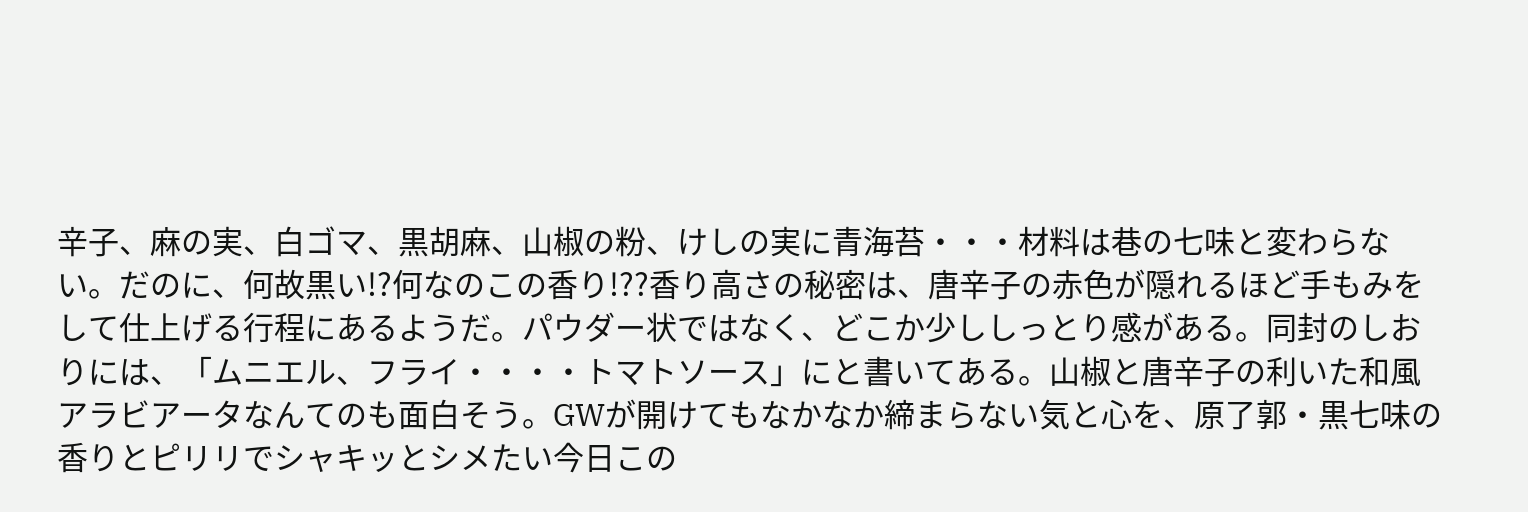辛子、麻の実、白ゴマ、黒胡麻、山椒の粉、けしの実に青海苔・・・材料は巷の七味と変わらない。だのに、何故黒い!?何なのこの香り!??香り高さの秘密は、唐辛子の赤色が隠れるほど手もみをして仕上げる行程にあるようだ。パウダー状ではなく、どこか少ししっとり感がある。同封のしおりには、「ムニエル、フライ・・・・トマトソース」にと書いてある。山椒と唐辛子の利いた和風アラビアータなんてのも面白そう。GWが開けてもなかなか締まらない気と心を、原了郭・黒七味の香りとピリリでシャキッとシメたい今日この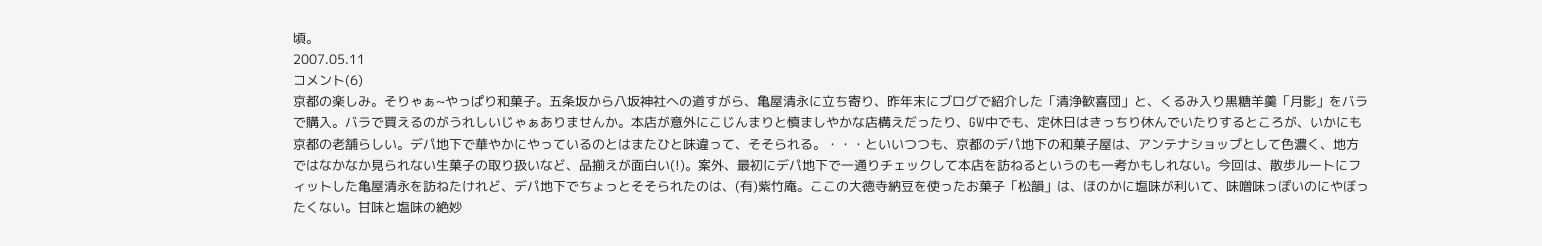頃。
2007.05.11
コメント(6)
京都の楽しみ。そりゃぁ~やっぱり和菓子。五条坂から八坂神社への道すがら、亀屋清永に立ち寄り、昨年末にブログで紹介した「清浄歓喜団」と、くるみ入り黒糖羊羹「月影」をバラで購入。バラで買えるのがうれしいじゃぁありませんか。本店が意外にこじんまりと慎ましやかな店構えだったり、GW中でも、定休日はきっちり休んでいたりするところが、いかにも京都の老舗らしい。デパ地下で華やかにやっているのとはまたひと味違って、そそられる。・・・といいつつも、京都のデパ地下の和菓子屋は、アンテナショップとして色濃く、地方ではなかなか見られない生菓子の取り扱いなど、品揃えが面白い(!)。案外、最初にデパ地下で一通りチェックして本店を訪ねるというのも一考かもしれない。今回は、散歩ルートにフィットした亀屋清永を訪ねたけれど、デパ地下でちょっとそそられたのは、(有)紫竹庵。ここの大徳寺納豆を使ったお菓子「松韻」は、ほのかに塩味が利いて、味噌味っぽいのにやぼったくない。甘味と塩味の絶妙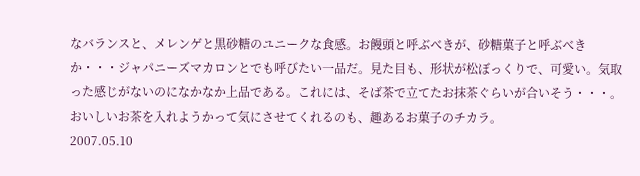なバランスと、メレンゲと黒砂糖のユニークな食感。お饅頭と呼ぶべきが、砂糖菓子と呼ぶべきか・・・ジャパニーズマカロンとでも呼びたい一品だ。見た目も、形状が松ぼっくりで、可愛い。気取った感じがないのになかなか上品である。これには、そば茶で立てたお抹茶ぐらいが合いそう・・・。おいしいお茶を入れようかって気にさせてくれるのも、趣あるお菓子のチカラ。
2007.05.10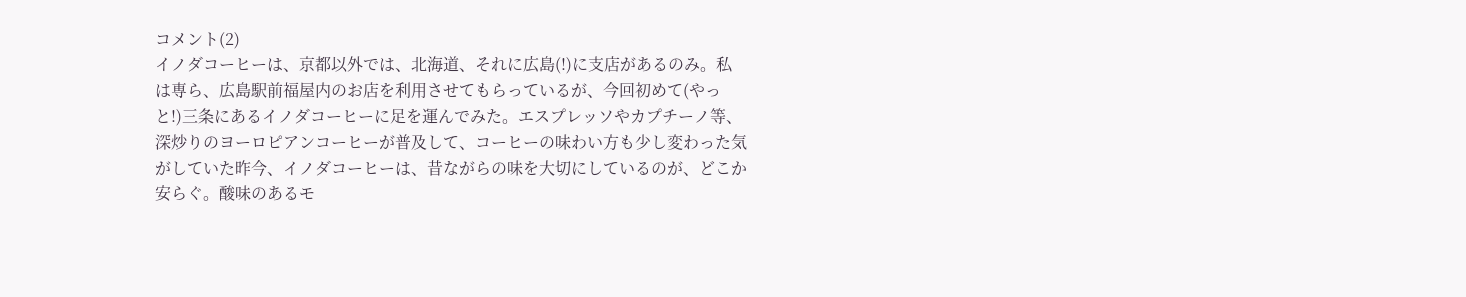コメント(2)
イノダコーヒーは、京都以外では、北海道、それに広島(!)に支店があるのみ。私は専ら、広島駅前福屋内のお店を利用させてもらっているが、今回初めて(やっと!)三条にあるイノダコーヒーに足を運んでみた。エスプレッソやカプチーノ等、深炒りのヨーロピアンコーヒーが普及して、コーヒーの味わい方も少し変わった気がしていた昨今、イノダコーヒーは、昔ながらの味を大切にしているのが、どこか安らぐ。酸味のあるモ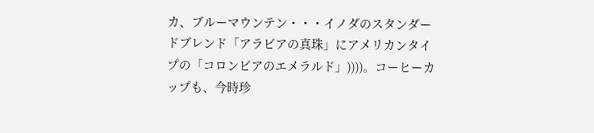カ、ブルーマウンテン・・・イノダのスタンダードブレンド「アラビアの真珠」にアメリカンタイプの「コロンビアのエメラルド」))))。コーヒーカップも、今時珍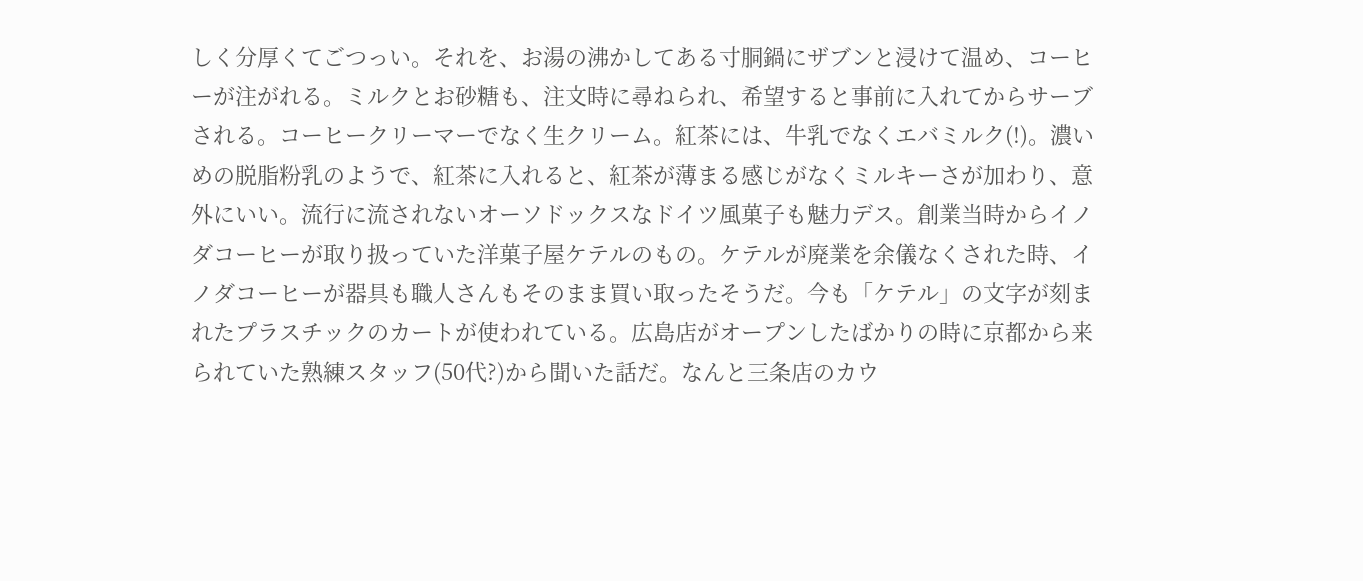しく分厚くてごつっい。それを、お湯の沸かしてある寸胴鍋にザブンと浸けて温め、コーヒーが注がれる。ミルクとお砂糖も、注文時に尋ねられ、希望すると事前に入れてからサーブされる。コーヒークリーマーでなく生クリーム。紅茶には、牛乳でなくエバミルク(!)。濃いめの脱脂粉乳のようで、紅茶に入れると、紅茶が薄まる感じがなくミルキーさが加わり、意外にいい。流行に流されないオーソドックスなドイツ風菓子も魅力デス。創業当時からイノダコーヒーが取り扱っていた洋菓子屋ケテルのもの。ケテルが廃業を余儀なくされた時、イノダコーヒーが器具も職人さんもそのまま買い取ったそうだ。今も「ケテル」の文字が刻まれたプラスチックのカートが使われている。広島店がオープンしたばかりの時に京都から来られていた熟練スタッフ(50代?)から聞いた話だ。なんと三条店のカウ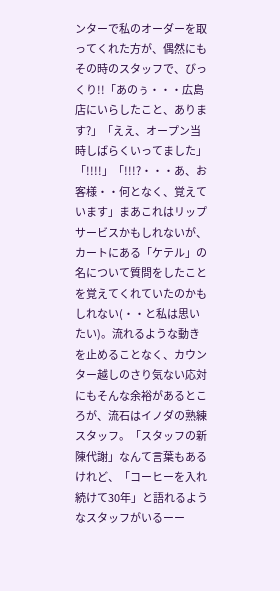ンターで私のオーダーを取ってくれた方が、偶然にもその時のスタッフで、びっくり!!「あのぅ・・・広島店にいらしたこと、あります?」「ええ、オープン当時しばらくいってました」「!!!!」「!!!?・・・あ、お客様・・何となく、覚えています」まあこれはリップサービスかもしれないが、カートにある「ケテル」の名について質問をしたことを覚えてくれていたのかもしれない(・・と私は思いたい)。流れるような動きを止めることなく、カウンター越しのさり気ない応対にもそんな余裕があるところが、流石はイノダの熟練スタッフ。「スタッフの新陳代謝」なんて言葉もあるけれど、「コーヒーを入れ続けて30年」と語れるようなスタッフがいるーー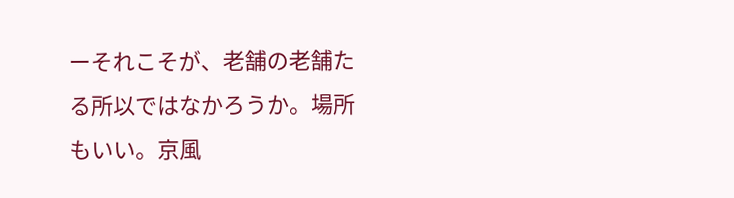ーそれこそが、老舗の老舗たる所以ではなかろうか。場所もいい。京風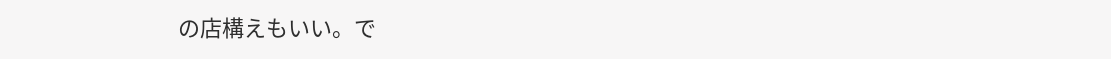の店構えもいい。で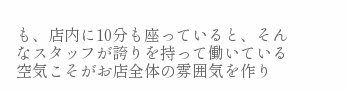も、店内に10分も座っていると、そんなスタッフが誇りを持って働いている空気こそがお店全体の雰囲気を作り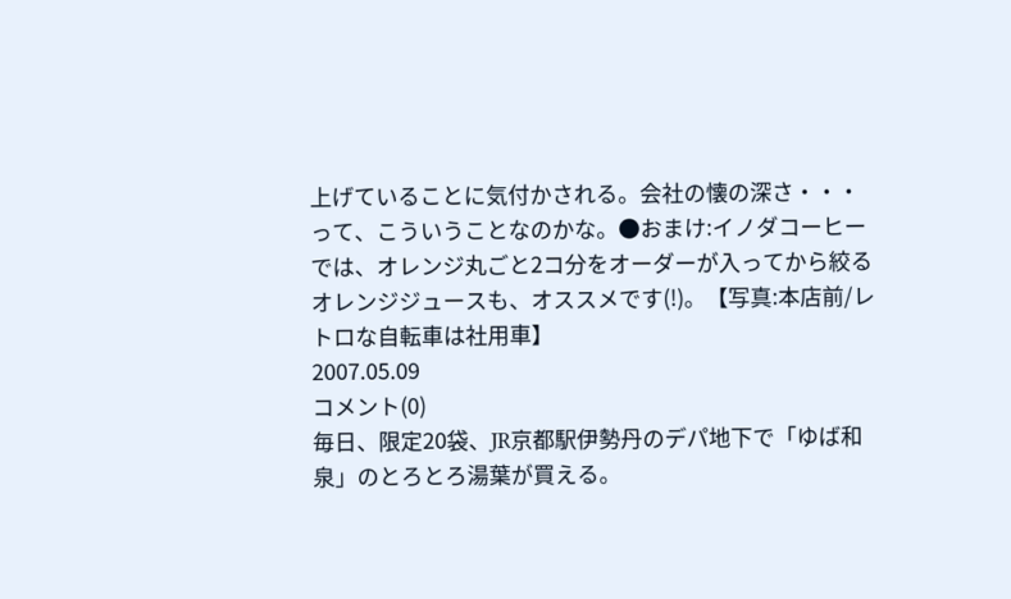上げていることに気付かされる。会社の懐の深さ・・・って、こういうことなのかな。●おまけ:イノダコーヒーでは、オレンジ丸ごと2コ分をオーダーが入ってから絞るオレンジジュースも、オススメです(!)。【写真:本店前/レトロな自転車は社用車】
2007.05.09
コメント(0)
毎日、限定20袋、JR京都駅伊勢丹のデパ地下で「ゆば和泉」のとろとろ湯葉が買える。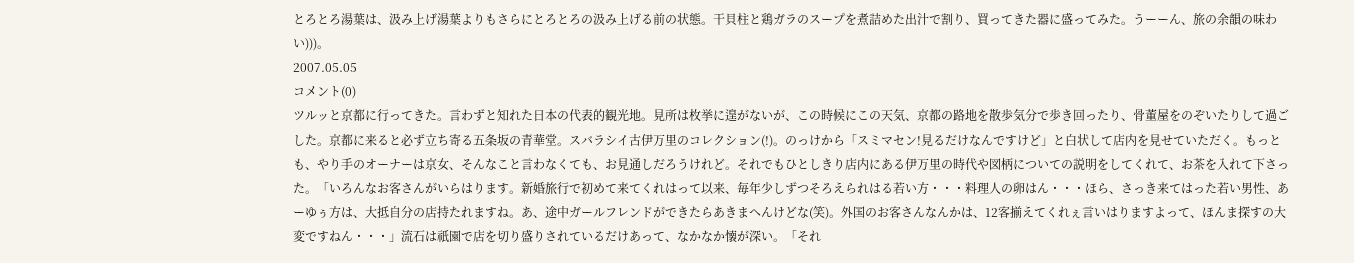とろとろ湯葉は、汲み上げ湯葉よりもさらにとろとろの汲み上げる前の状態。干貝柱と鶏ガラのスープを煮詰めた出汁で割り、買ってきた器に盛ってみた。うーーん、旅の余韻の味わい)))。
2007.05.05
コメント(0)
ツルッと京都に行ってきた。言わずと知れた日本の代表的観光地。見所は枚挙に遑がないが、この時候にこの天気、京都の路地を散歩気分で歩き回ったり、骨董屋をのぞいたりして過ごした。京都に来ると必ず立ち寄る五条坂の青華堂。スバラシイ古伊万里のコレクション(!)。のっけから「スミマセン!見るだけなんですけど」と白状して店内を見せていただく。もっとも、やり手のオーナーは京女、そんなこと言わなくても、お見通しだろうけれど。それでもひとしきり店内にある伊万里の時代や図柄についての説明をしてくれて、お茶を入れて下さった。「いろんなお客さんがいらはります。新婚旅行で初めて来てくれはって以来、毎年少しずつそろえられはる若い方・・・料理人の卵はん・・・ほら、さっき来てはった若い男性、あーゆぅ方は、大抵自分の店持たれますね。あ、途中ガールフレンドができたらあきまへんけどな(笑)。外国のお客さんなんかは、12客揃えてくれぇ言いはりますよって、ほんま探すの大変ですねん・・・」流石は祇園で店を切り盛りされているだけあって、なかなか懐が深い。「それ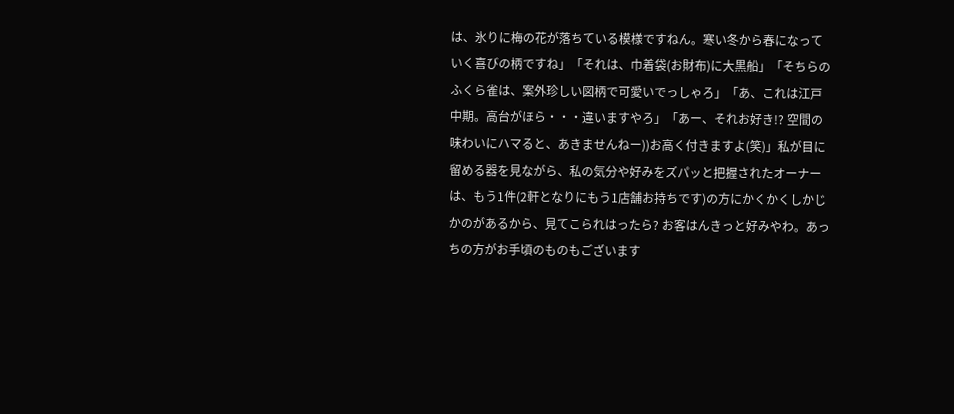は、氷りに梅の花が落ちている模様ですねん。寒い冬から春になっていく喜びの柄ですね」「それは、巾着袋(お財布)に大黒船」「そちらのふくら雀は、案外珍しい図柄で可愛いでっしゃろ」「あ、これは江戸中期。高台がほら・・・違いますやろ」「あー、それお好き!? 空間の味わいにハマると、あきませんねー))お高く付きますよ(笑)」私が目に留める器を見ながら、私の気分や好みをズパッと把握されたオーナーは、もう1件(2軒となりにもう1店舗お持ちです)の方にかくかくしかじかのがあるから、見てこられはったら? お客はんきっと好みやわ。あっちの方がお手頃のものもございます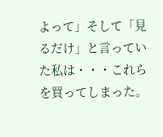よって」そして「見るだけ」と言っていた私は・・・これらを買ってしまった。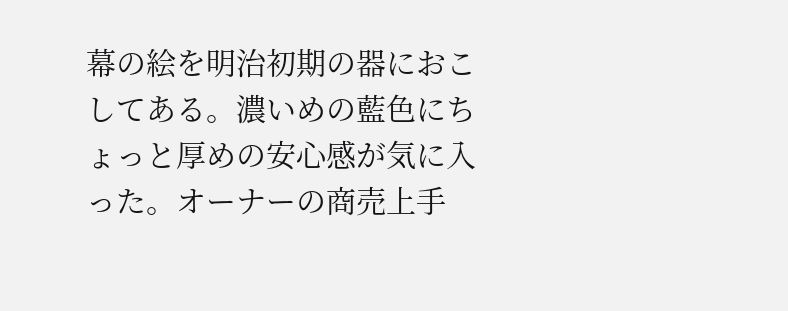幕の絵を明治初期の器におこしてある。濃いめの藍色にちょっと厚めの安心感が気に入った。オーナーの商売上手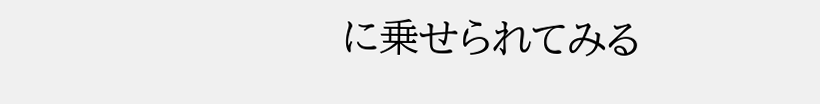に乗せられてみる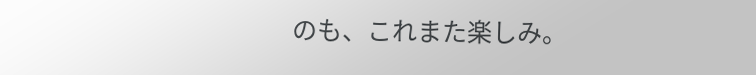のも、これまた楽しみ。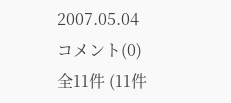2007.05.04
コメント(0)
全11件 (11件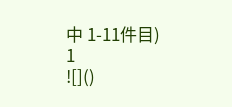中 1-11件目)
1
![]()